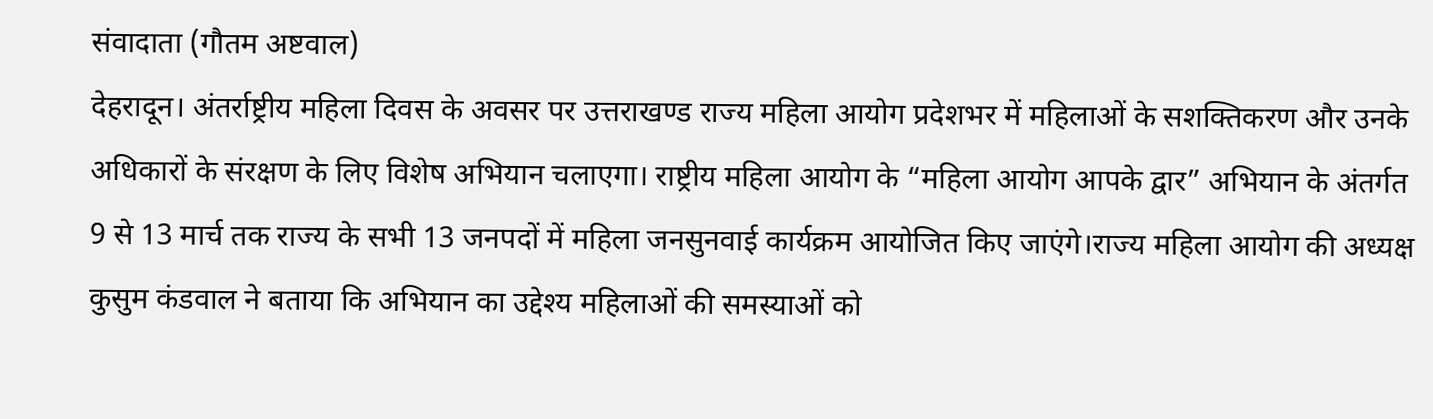संवादाता (गौतम अष्टवाल)
देहरादून। अंतर्राष्ट्रीय महिला दिवस के अवसर पर उत्तराखण्ड राज्य महिला आयोग प्रदेशभर में महिलाओं के सशक्तिकरण और उनके अधिकारों के संरक्षण के लिए विशेष अभियान चलाएगा। राष्ट्रीय महिला आयोग के “महिला आयोग आपके द्वार” अभियान के अंतर्गत 9 से 13 मार्च तक राज्य के सभी 13 जनपदों में महिला जनसुनवाई कार्यक्रम आयोजित किए जाएंगे।राज्य महिला आयोग की अध्यक्ष कुसुम कंडवाल ने बताया कि अभियान का उद्देश्य महिलाओं की समस्याओं को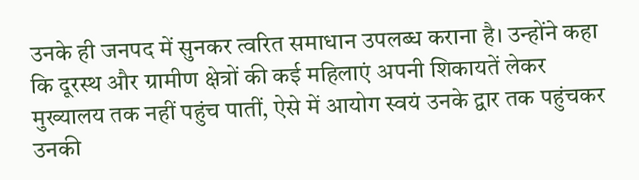उनके ही जनपद में सुनकर त्वरित समाधान उपलब्ध कराना है। उन्होंने कहा कि दूरस्थ और ग्रामीण क्षेत्रों की कई महिलाएं अपनी शिकायतें लेकर मुख्यालय तक नहीं पहुंच पातीं, ऐसे में आयोग स्वयं उनके द्वार तक पहुंचकर उनकी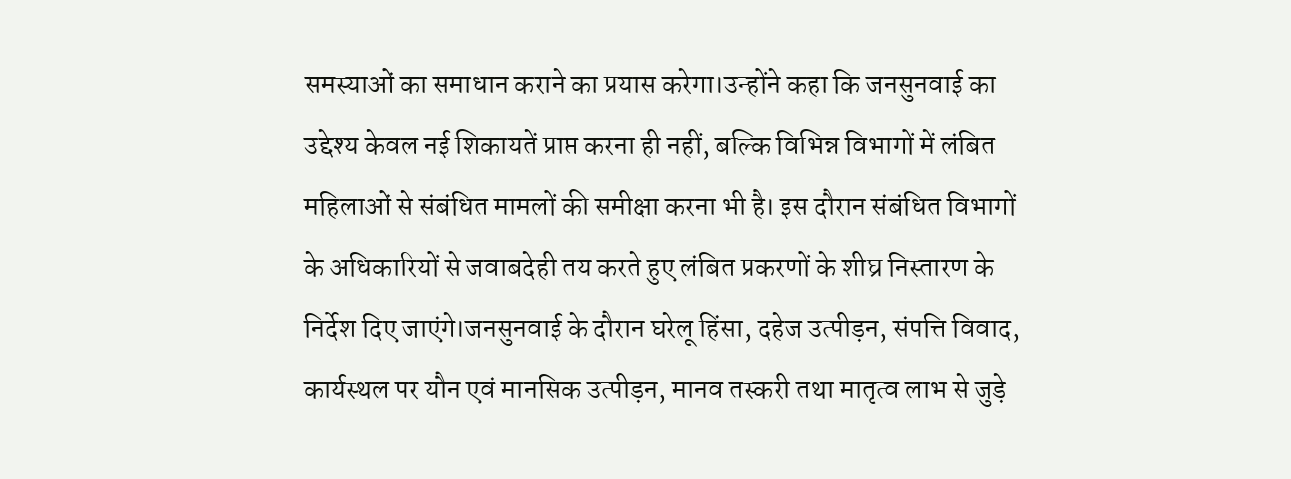समस्याओं का समाधान कराने का प्रयास करेगा।उन्होंने कहा कि जनसुनवाई का उद्देश्य केवल नई शिकायतें प्राप्त करना ही नहीं, बल्कि विभिन्न विभागों में लंबित महिलाओं से संबंधित मामलों की समीक्षा करना भी है। इस दौरान संबंधित विभागों के अधिकारियों से जवाबदेही तय करते हुए लंबित प्रकरणों के शीघ्र निस्तारण के निर्देश दिए जाएंगे।जनसुनवाई के दौरान घरेलू हिंसा, दहेज उत्पीड़न, संपत्ति विवाद, कार्यस्थल पर यौन एवं मानसिक उत्पीड़न, मानव तस्करी तथा मातृत्व लाभ से जुड़े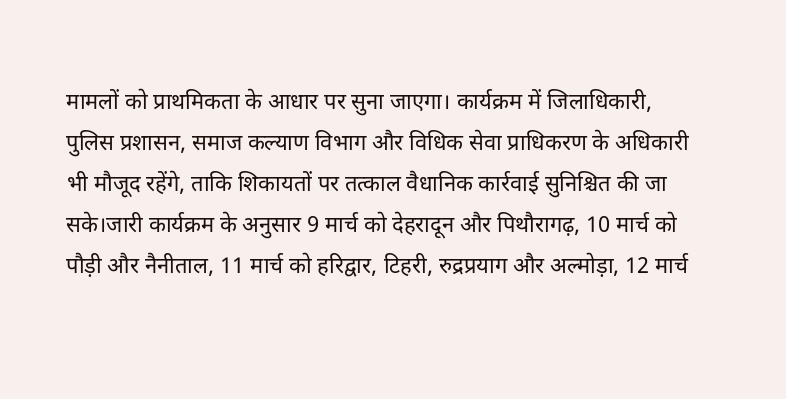मामलों को प्राथमिकता के आधार पर सुना जाएगा। कार्यक्रम में जिलाधिकारी, पुलिस प्रशासन, समाज कल्याण विभाग और विधिक सेवा प्राधिकरण के अधिकारी भी मौजूद रहेंगे, ताकि शिकायतों पर तत्काल वैधानिक कार्रवाई सुनिश्चित की जा सके।जारी कार्यक्रम के अनुसार 9 मार्च को देहरादून और पिथौरागढ़, 10 मार्च को पौड़ी और नैनीताल, 11 मार्च को हरिद्वार, टिहरी, रुद्रप्रयाग और अल्मोड़ा, 12 मार्च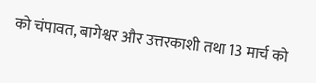को चंपावत, बागेश्वर और उत्तरकाशी तथा 13 मार्च को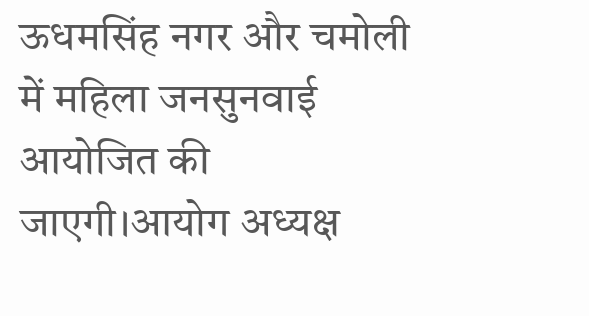ऊधमसिंह नगर और चमोली में महिला जनसुनवाई आयोजित की जाएगी।आयोग अध्यक्ष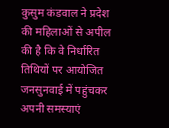कुसुम कंडवाल ने प्रदेश की महिलाओं से अपील की है कि वे निर्धारित तिथियों पर आयोजित जनसुनवाई में पहुंचकर अपनी समस्याएं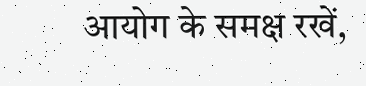आयोग के समक्ष रखें,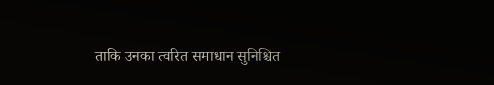ताकि उनका त्वरित समाधान सुनिश्चित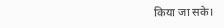किया जा सके।